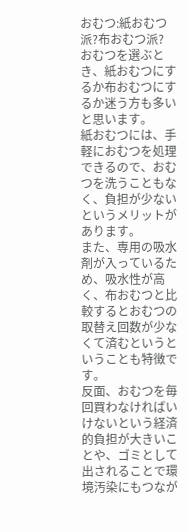おむつ:紙おむつ派?布おむつ派?
おむつを選ぶとき、紙おむつにするか布おむつにするか迷う方も多いと思います。
紙おむつには、手軽におむつを処理できるので、おむつを洗うこともなく、負担が少ないというメリットがあります。
また、専用の吸水剤が入っているため、吸水性が高く、布おむつと比較するとおむつの取替え回数が少なくて済むというということも特徴です。
反面、おむつを毎回買わなければいけないという経済的負担が大きいことや、ゴミとして出されることで環境汚染にもつなが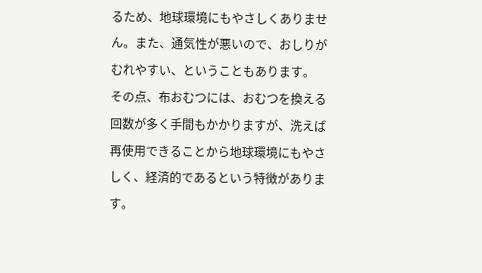るため、地球環境にもやさしくありません。また、通気性が悪いので、おしりがむれやすい、ということもあります。
その点、布おむつには、おむつを換える回数が多く手間もかかりますが、洗えば再使用できることから地球環境にもやさしく、経済的であるという特徴があります。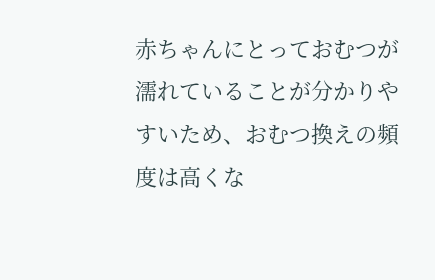赤ちゃんにとっておむつが濡れていることが分かりやすいため、おむつ換えの頻度は高くな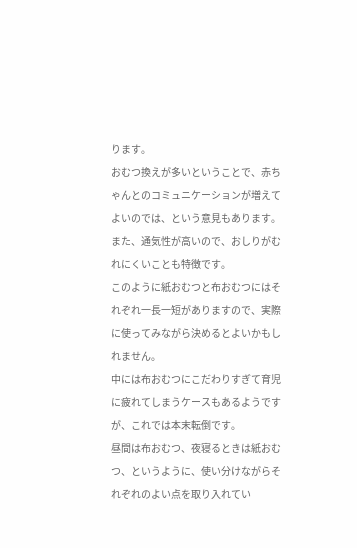ります。
おむつ換えが多いということで、赤ちゃんとのコミュニケーションが増えてよいのでは、という意見もあります。
また、通気性が高いので、おしりがむれにくいことも特徴です。
このように紙おむつと布おむつにはそれぞれ一長一短がありますので、実際に使ってみながら決めるとよいかもしれません。
中には布おむつにこだわりすぎて育児に疲れてしまうケースもあるようですが、これでは本末転倒です。
昼間は布おむつ、夜寝るときは紙おむつ、というように、使い分けながらそれぞれのよい点を取り入れてい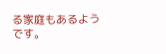る家庭もあるようです。